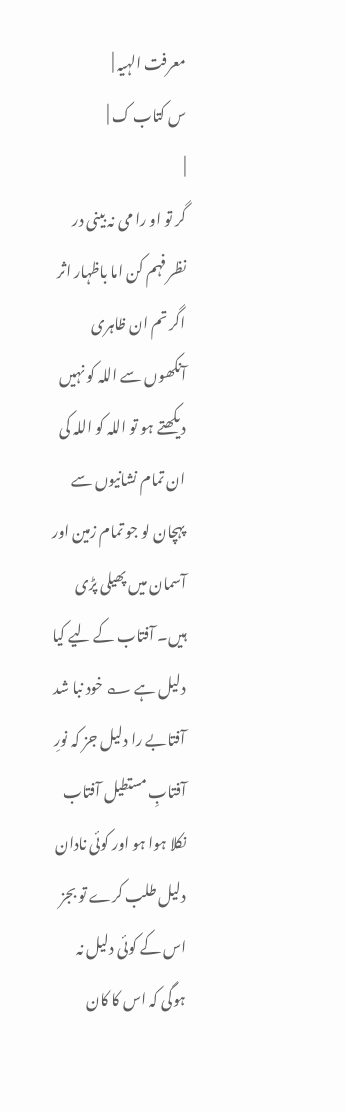معرفت الہیہ |
س کتاب ک |
|
گر تو او را می نہ بینی در نظر فہم کن اما باظہار اثر اگر تم ان ظاہری آنکھوں سے اللہ کو نہیں دیکھتے ہو تو اللہ کو اللہ کی ان تمام نشانیوں سے پہچان لو جو تمام زمین اور آسمان میں پھیلی پڑی ہیں۔ آفتاب کے لیے کیا دلیل ہے ؎ خود نبا شد آفتابے را دلیل جز کہ نورِ آفتابِ مستطیل آفتاب نکلا ہوا ہو اور کوئی نادان دلیل طلب کرے تو بجز اس کے کوئی دلیل نہ ہوگی کہ اس کا کان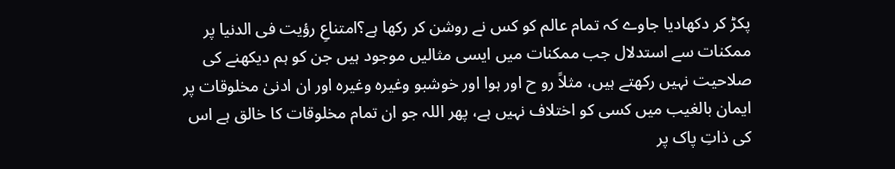پکڑ کر دکھادیا جاوے کہ تمام عالم کو کس نے روشن کر رکھا ہے؟امتناعِ رؤیت فی الدنیا پر ممکنات سے استدلال جب ممکنات میں ایسی مثالیں موجود ہیں جن کو ہم دیکھنے کی صلاحیت نہیں رکھتے ہیں، مثلاً رو ح اور ہوا اور خوشبو وغیرہ وغیرہ اور ان ادنیٰ مخلوقات پر ایمان بالغیب میں کسی کو اختلاف نہیں ہے، پھر اللہ جو ان تمام مخلوقات کا خالق ہے اس کی ذاتِ پاک پر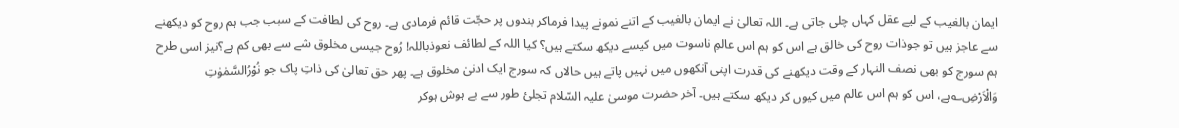ایمان بالغیب کے لیے عقل کہاں چلی جاتی ہے۔ اللہ تعالیٰ نے ایمان بالغیب کے اتنے نمونے پیدا فرماکر بندوں پر حجّت قائم فرمادی ہے۔ روح کی لطافت کے سبب جب ہم روح کو دیکھنے سے عاجز ہیں تو جوذات روح کی خالق ہے اس کو ہم اس عالمِ ناسوت میں کیسے دیکھ سکتے ہیں؟ کیا اللہ کے لطائف نعوذباللہ! رُوح جیسی مخلوق شے سے بھی کم ہے؟نیز اسی طرح ہم سورج کو بھی نصف النہار کے وقت دیکھنے کی قدرت اپنی آنکھوں میں نہیں پاتے ہیں حالاں کہ سورج ایک ادنیٰ مخلوق ہے۔ پھر حق تعالیٰ کی ذاتِ پاک جو نُوْرُالسَّمٰوٰتِ وَالْاَرْضِ؎ہے، اس کو ہم اس عالم میں کیوں کر دیکھ سکتے ہیں۔ آخر حضرت موسیٰ علیہ السّلام تجلیٔ طور سے بے ہوش ہوکر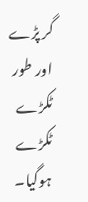گر پڑے اور طور ٹکڑے ٹکڑے ہوگیا۔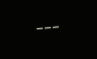---